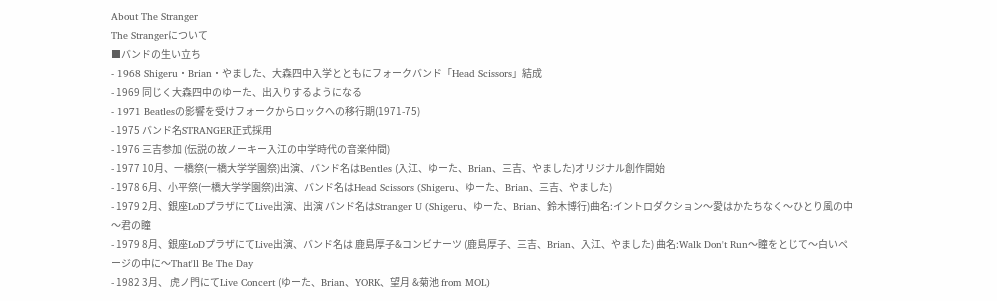About The Stranger
The Strangerについて
■バンドの生い立ち
- 1968 Shigeru・Brian・やました、大森四中入学とともにフォークバンド「Head Scissors」結成
- 1969 同じく大森四中のゆーた、出入りするようになる
- 1971 Beatlesの影響を受けフォークからロックへの移行期(1971-75)
- 1975 バンド名STRANGER正式採用
- 1976 三吉参加 (伝説の故ノーキー入江の中学時代の音楽仲間)
- 1977 10月、一橋祭(一橋大学学園祭)出演、バンド名はBentles (入江、ゆーた、Brian、三吉、やました)オリジナル創作開始
- 1978 6月、小平祭(一橋大学学園祭)出演、バンド名はHead Scissors (Shigeru、ゆーた、Brian、三吉、やました)
- 1979 2月、銀座LoDプラザにてLive出演、出演 バンド名はStranger U (Shigeru、ゆーた、Brian、鈴木博行)曲名:イントロダクション〜愛はかたちなく〜ひとり風の中〜君の瞳
- 1979 8月、銀座LoDプラザにてLive出演、バンド名は 鹿島厚子&コンビナーツ (鹿島厚子、三吉、Brian、入江、やました) 曲名:Walk Don't Run〜瞳をとじて〜白いページの中に〜That'll Be The Day
- 1982 3月、 虎ノ門にてLive Concert (ゆーた、Brian、YORK、望月 &菊池 from MOL)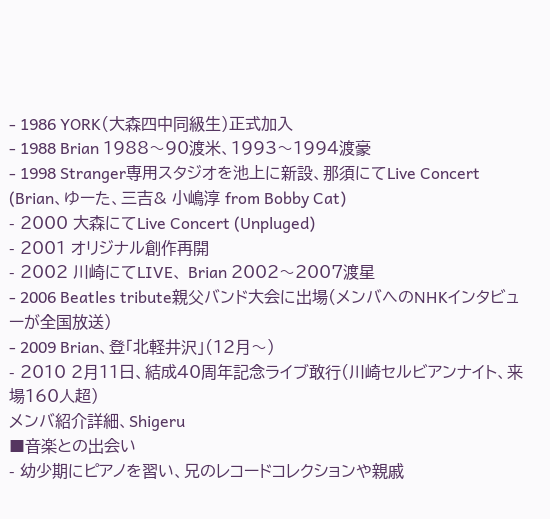- 1986 YORK(大森四中同級生)正式加入
- 1988 Brian 1988〜90渡米、1993〜1994渡豪
- 1998 Stranger専用スタジオを池上に新設、那須にてLive Concert (Brian、ゆーた、三吉& 小嶋淳 from Bobby Cat)
- 2000 大森にてLive Concert (Unpluged)
- 2001 オリジナル創作再開
- 2002 川崎にてLIVE、 Brian 2002〜2007渡星
- 2006 Beatles tribute親父バンド大会に出場(メンバへのNHKインタビューが全国放送)
- 2009 Brian、登「北軽井沢」(12月〜)
- 2010 2月11日、結成40周年記念ライブ敢行(川崎セルビアンナイト、来場160人超)
メンバ紹介詳細、Shigeru
■音楽との出会い
- 幼少期にピアノを習い、兄のレコードコレクションや親戚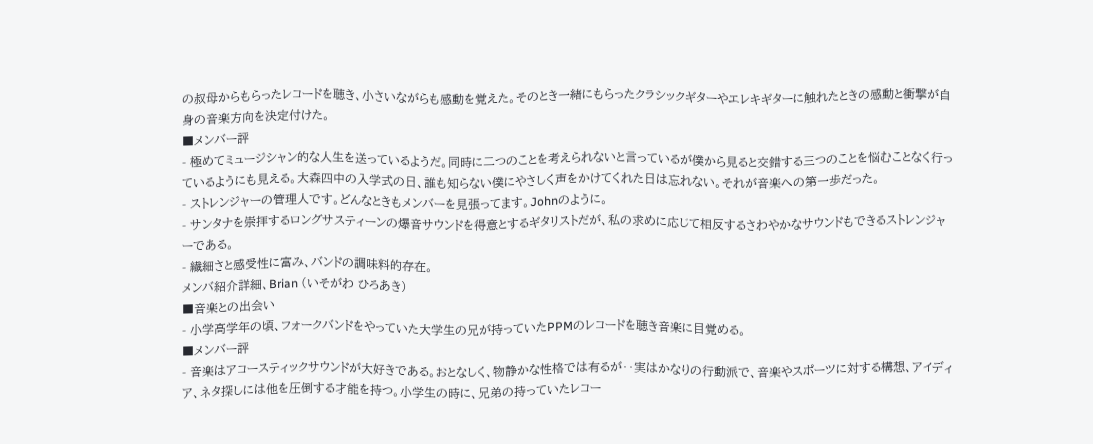の叔母からもらったレコードを聴き、小さいながらも感動を覚えた。そのとき一緒にもらったクラシックギターやエレキギターに触れたときの感動と衝撃が自身の音楽方向を決定付けた。
■メンバー評
- 極めてミュージシャン的な人生を送っているようだ。同時に二つのことを考えられないと言っているが僕から見ると交錯する三つのことを悩むことなく行っているようにも見える。大森四中の入学式の日、誰も知らない僕にやさしく声をかけてくれた日は忘れない。それが音楽への第一歩だった。
- ストレンジャーの管理人です。どんなときもメンバーを見張ってます。Johnのように。
- サンタナを崇拝するロングサスティーンの爆音サウンドを得意とするギタリストだが、私の求めに応じて相反するさわやかなサウンドもできるストレンジャーである。
- 繊細さと感受性に富み、バンドの調味料的存在。
メンバ紹介詳細、Brian (いそがわ ひろあき)
■音楽との出会い
- 小学高学年の頃、フォークバンドをやっていた大学生の兄が持っていたPPMのレコードを聴き音楽に目覚める。
■メンバー評
- 音楽はアコースティックサウンドが大好きである。おとなしく、物静かな性格では有るが‥実はかなりの行動派で、音楽やスポーツに対する構想、アイディア、ネタ探しには他を圧倒する才能を持つ。小学生の時に、兄弟の持っていたレコー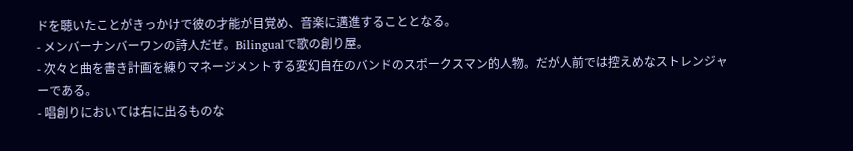ドを聴いたことがきっかけで彼の才能が目覚め、音楽に邁進することとなる。
- メンバーナンバーワンの詩人だぜ。Bilingualで歌の創り屋。
- 次々と曲を書き計画を練りマネージメントする変幻自在のバンドのスポークスマン的人物。だが人前では控えめなストレンジャーである。
- 唱創りにおいては右に出るものな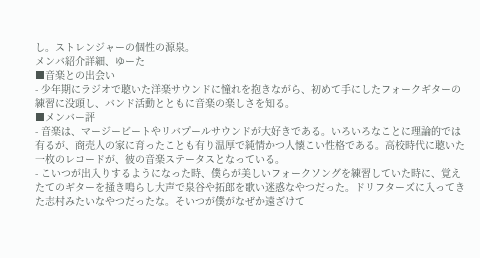し。ストレンジャーの個性の源泉。
メンバ紹介詳細、ゆーた
■音楽との出会い
- 少年期にラジオで聴いた洋楽サウンドに憧れを抱きながら、初めて手にしたフォークギターの練習に没頭し、バンド活動とともに音楽の楽しさを知る。
■メンバー評
- 音楽は、マージービートやリバプールサウンドが大好きである。いろいろなことに理論的では有るが、商売人の家に育ったことも有り温厚で純情かつ人懐こい性格である。高校時代に聴いた一枚のレコードが、彼の音楽ステータスとなっている。
- こいつが出入りするようになった時、僕らが美しいフォークソングを練習していた時に、覚えたてのギターを掻き鳴らし大声で泉谷や拓郎を歌い迷惑なやつだった。ドリフターズに入ってきた志村みたいなやつだったな。そいつが僕がなぜか遠ざけて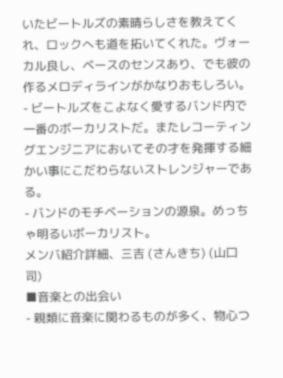いたビートルズの素晴らしさを教えてくれ、ロックへも道を拓いてくれた。ヴォーカル良し、ベースのセンスあり、でも彼の作るメロディラインがかなりおもしろい。
- ビートルズをこよなく愛するバンド内で一番のボーカリストだ。またレコーティングエンジニアにおいてその才を発揮する細かい事にこだわらないストレンジャーである。
- バンドのモチベーションの源泉。めっちゃ明るいボーカリスト。
メンバ紹介詳細、三吉 (さんきち) (山口 司)
■音楽との出会い
- 親類に音楽に関わるものが多く、物心つ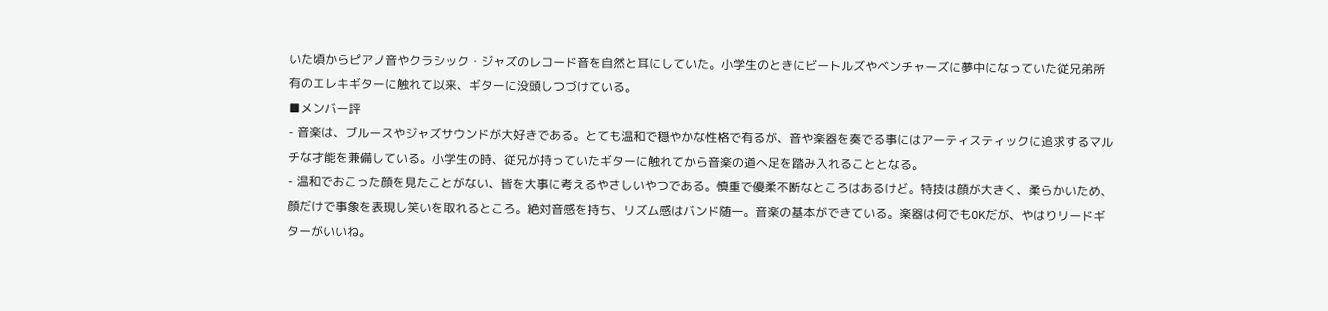いた頃からピアノ音やクラシック・ジャズのレコード音を自然と耳にしていた。小学生のときにビートルズやベンチャーズに夢中になっていた従兄弟所有のエレキギターに触れて以来、ギターに没頭しつづけている。
■メンバー評
- 音楽は、ブルースやジャズサウンドが大好きである。とても温和で穏やかな性格で有るが、音や楽器を奏でる事にはアーティスティックに追求するマルチな才能を兼備している。小学生の時、従兄が持っていたギターに触れてから音楽の道へ足を踏み入れることとなる。
- 温和でおこった顔を見たことがない、皆を大事に考えるやさしいやつである。慎重で優柔不断なところはあるけど。特技は顔が大きく、柔らかいため、顔だけで事象を表現し笑いを取れるところ。絶対音感を持ち、リズム感はバンド随一。音楽の基本ができている。楽器は何でもOKだが、やはりリードギターがいいね。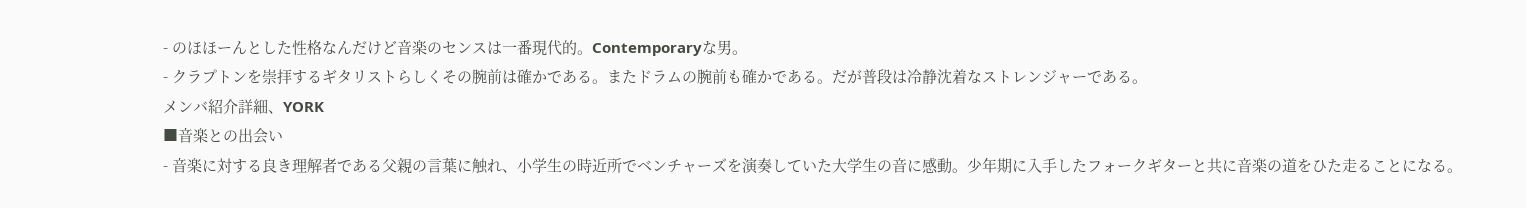- のほほーんとした性格なんだけど音楽のセンスは一番現代的。Contemporaryな男。
- クラプトンを崇拝するギタリストらしくその腕前は確かである。またドラムの腕前も確かである。だが普段は冷静沈着なストレンジャーである。
メンバ紹介詳細、YORK
■音楽との出会い
- 音楽に対する良き理解者である父親の言葉に触れ、小学生の時近所でベンチャーズを演奏していた大学生の音に感動。少年期に入手したフォークギターと共に音楽の道をひた走ることになる。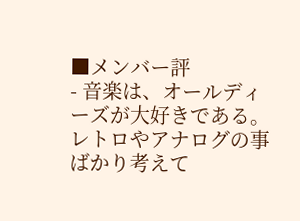■メンバー評
- 音楽は、オールディーズが大好きである。レトロやアナログの事ばかり考えて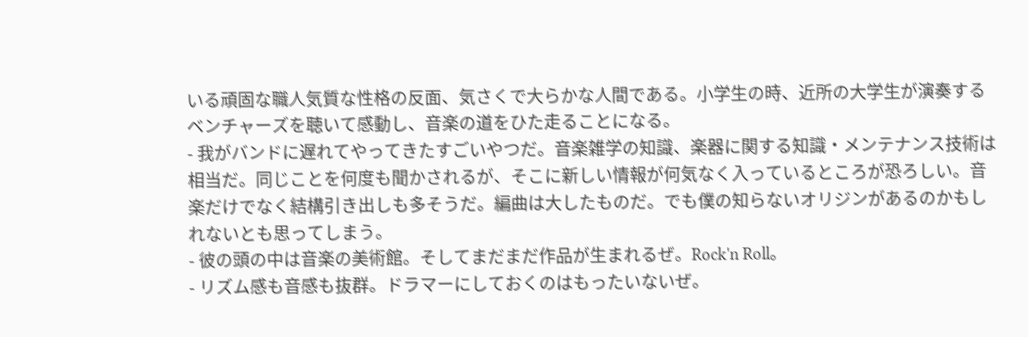いる頑固な職人気質な性格の反面、気さくで大らかな人間である。小学生の時、近所の大学生が演奏するベンチャーズを聴いて感動し、音楽の道をひた走ることになる。
- 我がバンドに遅れてやってきたすごいやつだ。音楽雑学の知識、楽器に関する知識・メンテナンス技術は相当だ。同じことを何度も聞かされるが、そこに新しい情報が何気なく入っているところが恐ろしい。音楽だけでなく結構引き出しも多そうだ。編曲は大したものだ。でも僕の知らないオリジンがあるのかもしれないとも思ってしまう。
- 彼の頭の中は音楽の美術館。そしてまだまだ作品が生まれるぜ。Rock'n Roll。
- リズム感も音感も抜群。ドラマーにしておくのはもったいないぜ。